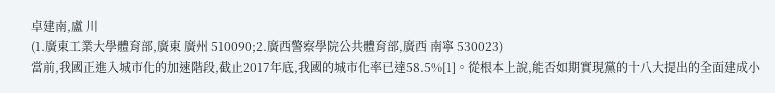卓建南,盧 川
(1.廣東工業大學體育部,廣東 廣州 510090;2.廣西警察學院公共體育部,廣西 南寧 530023)
當前,我國正進入城市化的加速階段,截止2017年底,我國的城市化率已達58.5%[1]。從根本上說,能否如期實現黨的十八大提出的全面建成小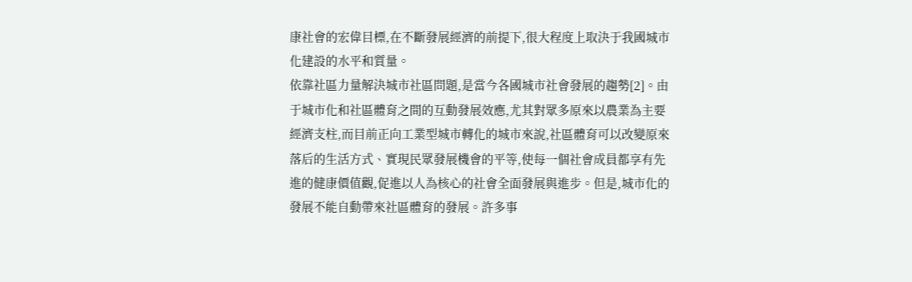康社會的宏偉目標,在不斷發展經濟的前提下,很大程度上取決于我國城市化建設的水平和質量。
依靠社區力量解決城市社區問題,是當今各國城市社會發展的趨勢[2]。由于城市化和社區體育之間的互動發展效應,尤其對眾多原來以農業為主要經濟支柱,而目前正向工業型城市轉化的城市來說,社區體育可以改變原來落后的生活方式、實現民眾發展機會的平等,使每一個社會成員都享有先進的健康價值觀,促進以人為核心的社會全面發展與進步。但是,城市化的發展不能自動帶來社區體育的發展。許多事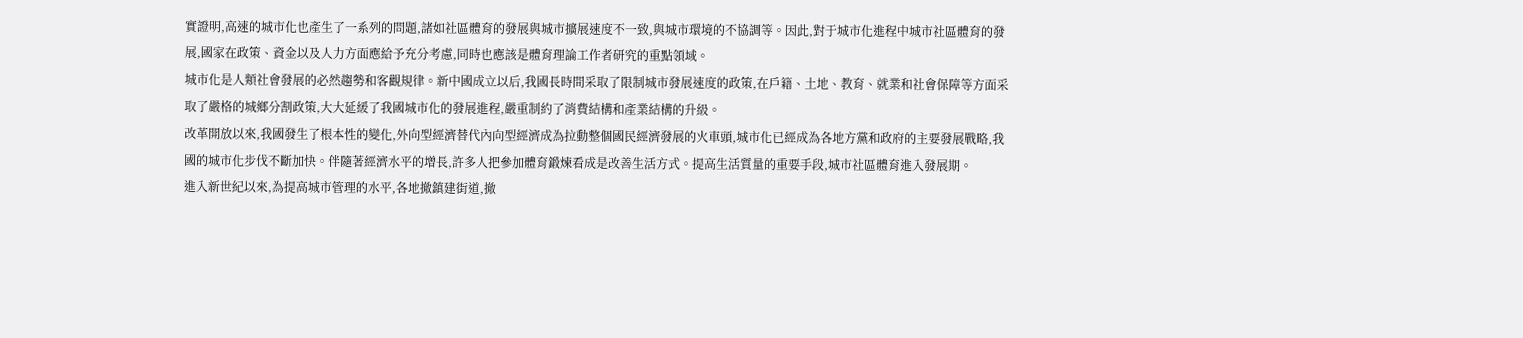實證明,高速的城市化也產生了一系列的問題,諸如社區體育的發展與城市擴展速度不一致,與城市環境的不協調等。因此,對于城市化進程中城市社區體育的發展,國家在政策、資金以及人力方面應給予充分考慮,同時也應該是體育理論工作者研究的重點領域。
城市化是人類社會發展的必然趨勢和客觀規律。新中國成立以后,我國長時間采取了限制城市發展速度的政策,在戶籍、土地、教育、就業和社會保障等方面采取了嚴格的城鄉分割政策,大大延緩了我國城市化的發展進程,嚴重制約了消費結構和產業結構的升級。
改革開放以來,我國發生了根本性的變化,外向型經濟替代內向型經濟成為拉動整個國民經濟發展的火車頭,城市化已經成為各地方黨和政府的主要發展戰略,我國的城市化步伐不斷加快。伴隨著經濟水平的增長,許多人把參加體育鍛煉看成是改善生活方式。提高生活質量的重要手段,城市社區體育進入發展期。
進入新世紀以來,為提高城市管理的水平,各地撤鎮建街道,撤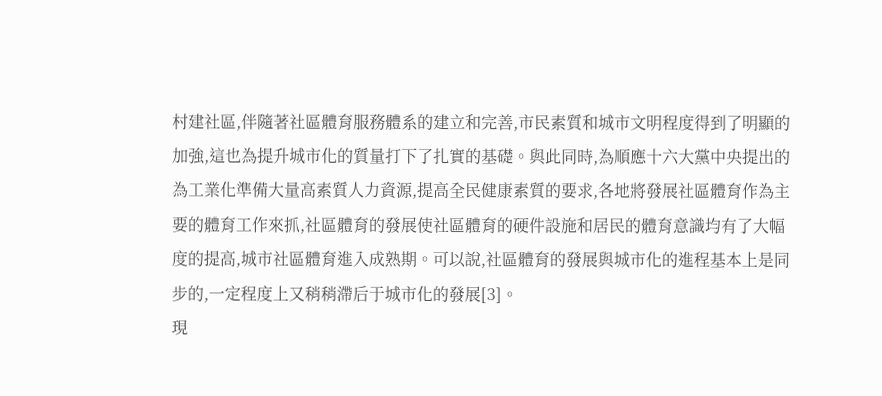村建社區,伴隨著社區體育服務體系的建立和完善,市民素質和城市文明程度得到了明顯的加強,這也為提升城市化的質量打下了扎實的基礎。與此同時,為順應十六大黨中央提出的為工業化準備大量高素質人力資源,提高全民健康素質的要求,各地將發展社區體育作為主要的體育工作來抓,社區體育的發展使社區體育的硬件設施和居民的體育意識均有了大幅度的提高,城市社區體育進入成熟期。可以說,社區體育的發展與城市化的進程基本上是同步的,一定程度上又稍稍滯后于城市化的發展[3]。
現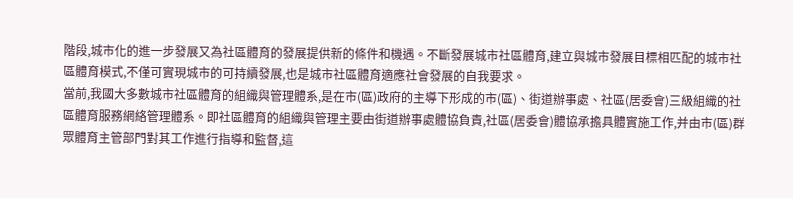階段,城市化的進一步發展又為社區體育的發展提供新的條件和機遇。不斷發展城市社區體育,建立與城市發展目標相匹配的城市社區體育模式,不僅可實現城市的可持續發展,也是城市社區體育適應社會發展的自我要求。
當前,我國大多數城市社區體育的組織與管理體系,是在市(區)政府的主導下形成的市(區)、街道辦事處、社區(居委會)三級組織的社區體育服務網絡管理體系。即社區體育的組織與管理主要由街道辦事處體協負責,社區(居委會)體協承擔具體實施工作,并由市(區)群眾體育主管部門對其工作進行指導和監督,這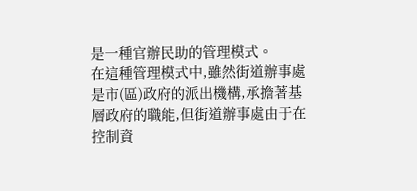是一種官辦民助的管理模式。
在這種管理模式中,雖然街道辦事處是市(區)政府的派出機構,承擔著基層政府的職能,但街道辦事處由于在控制資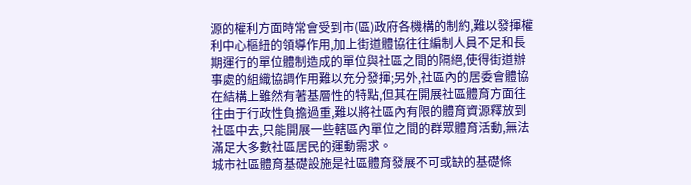源的權利方面時常會受到市(區)政府各機構的制約,難以發揮權利中心樞紐的領導作用,加上街道體協往往編制人員不足和長期運行的單位體制造成的單位與社區之間的隔絕,使得街道辦事處的組織協調作用難以充分發揮;另外,社區內的居委會體協在結構上雖然有著基層性的特點,但其在開展社區體育方面往往由于行政性負擔過重,難以將社區內有限的體育資源釋放到社區中去,只能開展一些轄區內單位之間的群眾體育活動,無法滿足大多數社區居民的運動需求。
城市社區體育基礎設施是社區體育發展不可或缺的基礎條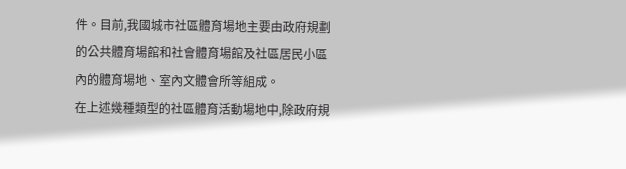件。目前,我國城市社區體育場地主要由政府規劃的公共體育場館和社會體育場館及社區居民小區內的體育場地、室內文體會所等組成。
在上述幾種類型的社區體育活動場地中,除政府規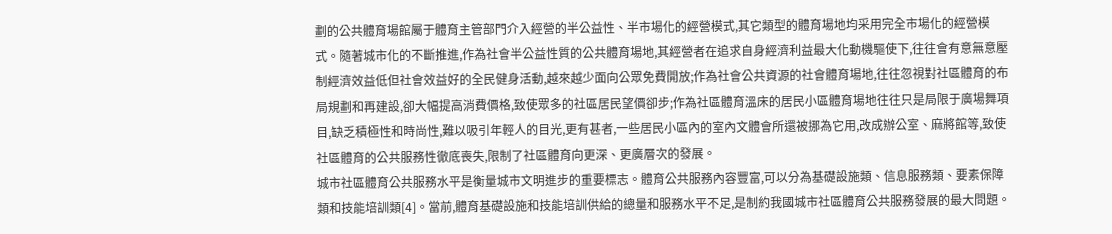劃的公共體育場館屬于體育主管部門介入經營的半公益性、半市場化的經營模式,其它類型的體育場地均采用完全市場化的經營模式。隨著城市化的不斷推進,作為社會半公益性質的公共體育場地,其經營者在追求自身經濟利益最大化動機驅使下,往往會有意無意壓制經濟效益低但社會效益好的全民健身活動,越來越少面向公眾免費開放;作為社會公共資源的社會體育場地,往往忽視對社區體育的布局規劃和再建設,卻大幅提高消費價格,致使眾多的社區居民望價卻步;作為社區體育溫床的居民小區體育場地往往只是局限于廣場舞項目,缺乏積極性和時尚性,難以吸引年輕人的目光,更有甚者,一些居民小區內的室內文體會所還被挪為它用,改成辦公室、麻將館等,致使社區體育的公共服務性徹底喪失,限制了社區體育向更深、更廣層次的發展。
城市社區體育公共服務水平是衡量城市文明進步的重要標志。體育公共服務內容豐富,可以分為基礎設施類、信息服務類、要素保障類和技能培訓類[4]。當前,體育基礎設施和技能培訓供給的總量和服務水平不足,是制約我國城市社區體育公共服務發展的最大問題。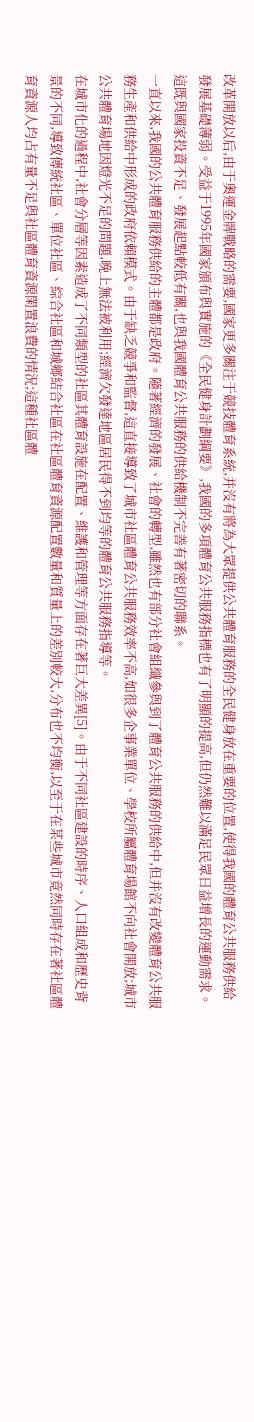改革開放以后,由于奧運金牌戰略的需要,國家更多關注于競技體育系統,并沒有將為大眾提供公共體育服務的全民健身放在重要的位置,使得我國的體育公共服務供給發展基礎薄弱。受益于1995年國家頒布與實施的《全民健身計劃綱要》,我國的多項體育公共服務指標也有了明顯的提高,但仍然難以滿足民眾日益增長的運動需求。這既與國家投資不足、發展起點較低有關,也與我國體育公共服務的供給機制不完善有著密切的聯系。
一直以來,我國的公共體育服務供給的主體都是政府。隨著經濟的發展、社會的轉型,雖然也有部分社會組織參與到了體育公共服務的供給中,但并沒有改變體育公共服務生產和供給中形成的政府依賴模式。由于缺乏競爭和監督,這直接導致了城市社區體育公共服務效率不高,如很多企事業單位、學校所屬體育場館不向社會開放;城市公共體育場地因燈光不足的問題,晚上無法被利用;經濟欠發達地區居民得不到均等的體育公共服務指導等。
在城市化的過程中,社會分層等因素造成了不同類型的社區其體育設施在配置、維護和管理等方面存在著巨大差異[5]。由于不同社區建設的時序、人口組成和歷史背景的不同,導致傳統社區、單位社區、綜合社區和城鄉結合社區在社區體育資源配置數量和質量上的差別較大,分布也不均衡,以至于在某些城市竟然同時存在著社區體育資源人均占有量不足與社區體育資源閑置浪費的情況;這種社區體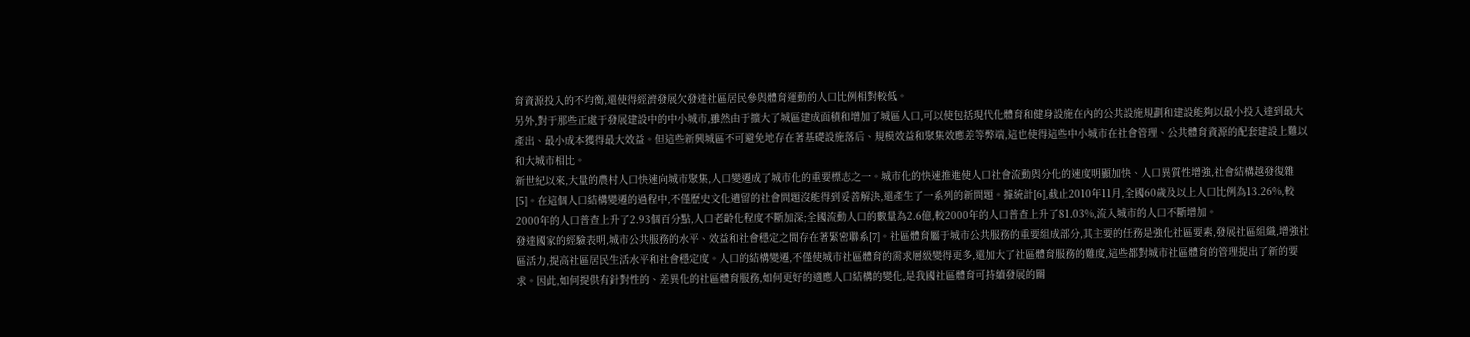育資源投入的不均衡,還使得經濟發展欠發達社區居民參與體育運動的人口比例相對較低。
另外,對于那些正處于發展建設中的中小城市,雖然由于擴大了城區建成面積和增加了城區人口,可以使包括現代化體育和健身設施在內的公共設施規劃和建設能夠以最小投入達到最大產出、最小成本獲得最大效益。但這些新興城區不可避免地存在著基礎設施落后、規模效益和聚集效應差等弊端,這也使得這些中小城市在社會管理、公共體育資源的配套建設上難以和大城市相比。
新世紀以來,大量的農村人口快速向城市聚集,人口變遷成了城市化的重要標志之一。城市化的快速推進使人口社會流動與分化的速度明顯加快、人口異質性增強,社會結構越發復雜[5]。在這個人口結構變遷的過程中,不僅歷史文化遺留的社會問題沒能得到妥善解決,還產生了一系列的新問題。據統計[6],截止2010年11月,全國60歲及以上人口比例為13.26%,較2000年的人口普查上升了2.93個百分點,人口老齡化程度不斷加深;全國流動人口的數量為2.6億,較2000年的人口普查上升了81.03%,流入城市的人口不斷增加。
發達國家的經驗表明,城市公共服務的水平、效益和社會穩定之間存在著緊密聯系[7]。社區體育屬于城市公共服務的重要組成部分,其主要的任務是強化社區要素,發展社區組織,增強社區活力,提高社區居民生活水平和社會穩定度。人口的結構變遷,不僅使城市社區體育的需求層級變得更多,還加大了社區體育服務的難度,這些都對城市社區體育的管理提出了新的要求。因此,如何提供有針對性的、差異化的社區體育服務,如何更好的適應人口結構的變化,是我國社區體育可持續發展的關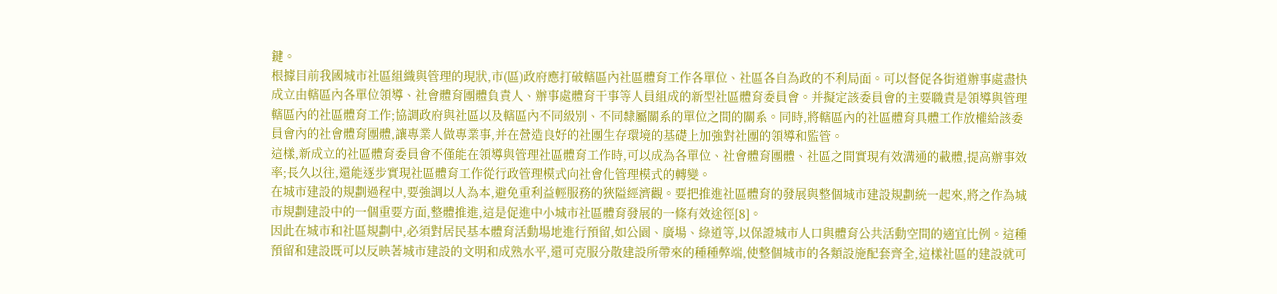鍵。
根據目前我國城市社區組織與管理的現狀,市(區)政府應打破轄區內社區體育工作各單位、社區各自為政的不利局面。可以督促各街道辦事處盡快成立由轄區內各單位領導、社會體育團體負責人、辦事處體育干事等人員組成的新型社區體育委員會。并擬定該委員會的主要職責是領導與管理轄區內的社區體育工作;協調政府與社區以及轄區內不同級別、不同隸屬關系的單位之間的關系。同時,將轄區內的社區體育具體工作放權給該委員會內的社會體育團體,讓專業人做專業事,并在營造良好的社團生存環境的基礎上加強對社團的領導和監管。
這樣,新成立的社區體育委員會不僅能在領導與管理社區體育工作時,可以成為各單位、社會體育團體、社區之間實現有效溝通的載體,提高辦事效率;長久以往,還能逐步實現社區體育工作從行政管理模式向社會化管理模式的轉變。
在城市建設的規劃過程中,要強調以人為本,避免重利益輕服務的狹隘經濟觀。要把推進社區體育的發展與整個城市建設規劃統一起來,將之作為城市規劃建設中的一個重要方面,整體推進,這是促進中小城市社區體育發展的一條有效途徑[8]。
因此在城市和社區規劃中,必須對居民基本體育活動場地進行預留,如公園、廣場、綠道等,以保證城市人口與體育公共活動空間的適宜比例。這種預留和建設既可以反映著城市建設的文明和成熟水平,還可克服分散建設所帶來的種種弊端,使整個城市的各類設施配套齊全,這樣社區的建設就可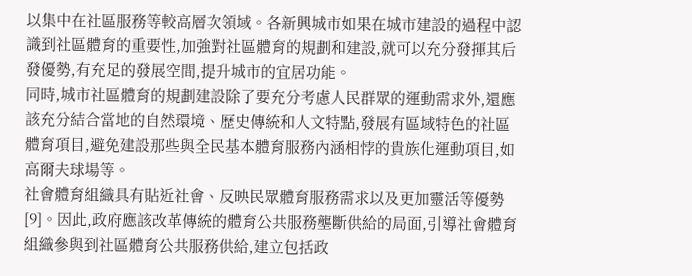以集中在社區服務等較高層次領域。各新興城市如果在城市建設的過程中認識到社區體育的重要性,加強對社區體育的規劃和建設,就可以充分發揮其后發優勢,有充足的發展空間,提升城市的宜居功能。
同時,城市社區體育的規劃建設除了要充分考慮人民群眾的運動需求外,還應該充分結合當地的自然環境、歷史傳統和人文特點,發展有區域特色的社區體育項目,避免建設那些與全民基本體育服務內涵相悖的貴族化運動項目,如高爾夫球場等。
社會體育組織具有貼近社會、反映民眾體育服務需求以及更加靈活等優勢[9]。因此,政府應該改革傳統的體育公共服務壟斷供給的局面,引導社會體育組織參與到社區體育公共服務供給,建立包括政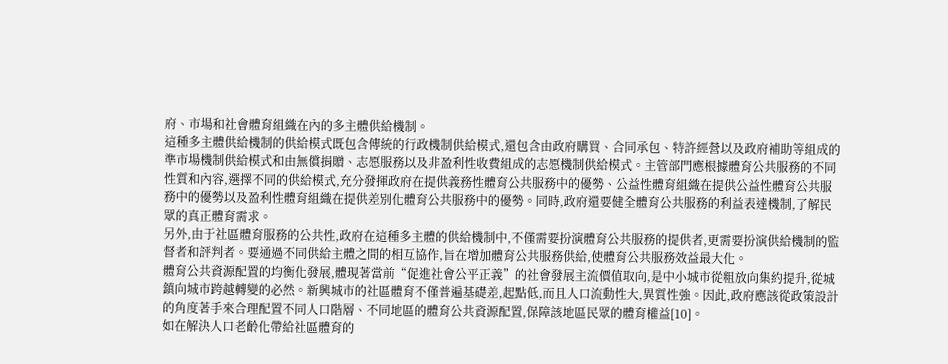府、市場和社會體育組織在內的多主體供給機制。
這種多主體供給機制的供給模式既包含傳統的行政機制供給模式,還包含由政府購買、合同承包、特許經營以及政府補助等組成的準市場機制供給模式和由無償捐贈、志愿服務以及非盈利性收費組成的志愿機制供給模式。主管部門應根據體育公共服務的不同性質和內容,選擇不同的供給模式,充分發揮政府在提供義務性體育公共服務中的優勢、公益性體育組織在提供公益性體育公共服務中的優勢以及盈利性體育組織在提供差別化體育公共服務中的優勢。同時,政府還要健全體育公共服務的利益表達機制,了解民眾的真正體育需求。
另外,由于社區體育服務的公共性,政府在這種多主體的供給機制中,不僅需要扮演體育公共服務的提供者,更需要扮演供給機制的監督者和評判者。要通過不同供給主體之間的相互協作,旨在增加體育公共服務供給,使體育公共服務效益最大化。
體育公共資源配置的均衡化發展,體現著當前“促進社會公平正義”的社會發展主流價值取向,是中小城市從粗放向集約提升,從城鎮向城市跨越轉變的必然。新興城市的社區體育不僅普遍基礎差,起點低,而且人口流動性大,異質性強。因此,政府應該從政策設計的角度著手來合理配置不同人口階層、不同地區的體育公共資源配置,保障該地區民眾的體育權益[10]。
如在解決人口老齡化帶給社區體育的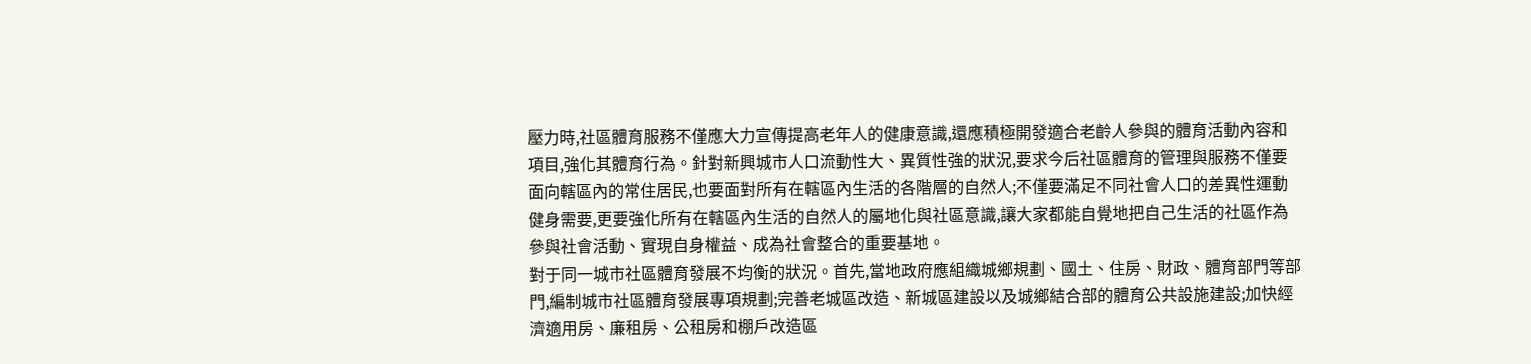壓力時,社區體育服務不僅應大力宣傳提高老年人的健康意識,還應積極開發適合老齡人參與的體育活動內容和項目,強化其體育行為。針對新興城市人口流動性大、異質性強的狀況,要求今后社區體育的管理與服務不僅要面向轄區內的常住居民,也要面對所有在轄區內生活的各階層的自然人;不僅要滿足不同社會人口的差異性運動健身需要,更要強化所有在轄區內生活的自然人的屬地化與社區意識,讓大家都能自覺地把自己生活的社區作為參與社會活動、實現自身權益、成為社會整合的重要基地。
對于同一城市社區體育發展不均衡的狀況。首先,當地政府應組織城鄉規劃、國土、住房、財政、體育部門等部門,編制城市社區體育發展專項規劃;完善老城區改造、新城區建設以及城鄉結合部的體育公共設施建設;加快經濟適用房、廉租房、公租房和棚戶改造區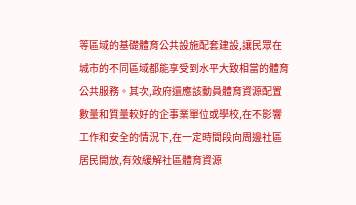等區域的基礎體育公共設施配套建設,讓民眾在城市的不同區域都能享受到水平大致相當的體育公共服務。其次,政府還應該動員體育資源配置數量和質量較好的企事業單位或學校,在不影響工作和安全的情況下,在一定時間段向周邊社區居民開放,有效緩解社區體育資源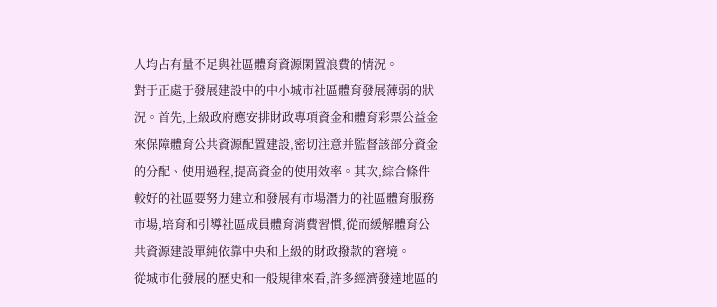人均占有量不足與社區體育資源閑置浪費的情況。
對于正處于發展建設中的中小城市社區體育發展薄弱的狀況。首先,上級政府應安排財政專項資金和體育彩票公益金來保障體育公共資源配置建設,密切注意并監督該部分資金的分配、使用過程,提高資金的使用效率。其次,綜合條件較好的社區要努力建立和發展有市場潛力的社區體育服務市場,培育和引導社區成員體育消費習慣,從而緩解體育公共資源建設單純依靠中央和上級的財政撥款的窘境。
從城市化發展的歷史和一般規律來看,許多經濟發達地區的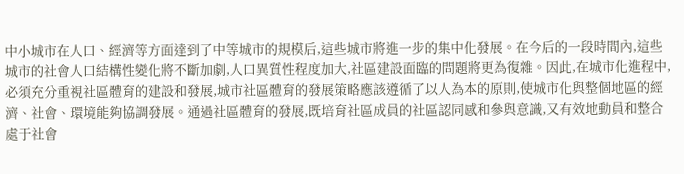中小城市在人口、經濟等方面達到了中等城市的規模后,這些城市將進一步的集中化發展。在今后的一段時間內,這些城市的社會人口結構性變化將不斷加劇,人口異質性程度加大,社區建設面臨的問題將更為復雜。因此,在城市化進程中,必須充分重視社區體育的建設和發展,城市社區體育的發展策略應該遵循了以人為本的原則,使城市化與整個地區的經濟、社會、環境能夠協調發展。通過社區體育的發展,既培育社區成員的社區認同感和參與意識,又有效地動員和整合處于社會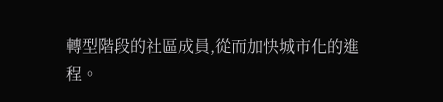轉型階段的社區成員,從而加快城市化的進程。